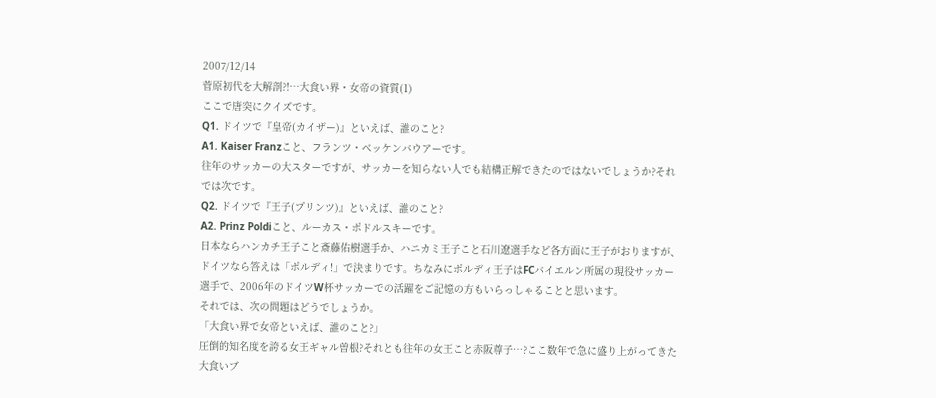2007/12/14
菅原初代を大解剖?!…大食い界・女帝の資質(1)
ここで唐突にクイズです。
Q1. ドイツで『皇帝(カイザー)』といえば、誰のこと?
A1. Kaiser Franzこと、フランツ・ベッケンバウアーです。
往年のサッカーの大スターですが、サッカーを知らない人でも結構正解できたのではないでしょうか?それでは次です。
Q2. ドイツで『王子(プリンツ)』といえば、誰のこと?
A2. Prinz Poldiこと、ルーカス・ポドルスキーです。
日本ならハンカチ王子こと斎藤佑樹選手か、ハニカミ王子こと石川遼選手など各方面に王子がおりますが、ドイツなら答えは「ポルディ!」で決まりです。ちなみにポルディ王子はFCバイエルン所属の現役サッカー選手で、2006年のドイツW杯サッカーでの活躍をご記憶の方もいらっしゃることと思います。
それでは、次の問題はどうでしょうか。
「大食い界で女帝といえば、誰のこと?」
圧倒的知名度を誇る女王ギャル曽根?それとも往年の女王こと赤阪尊子…?ここ数年で急に盛り上がってきた大食いブ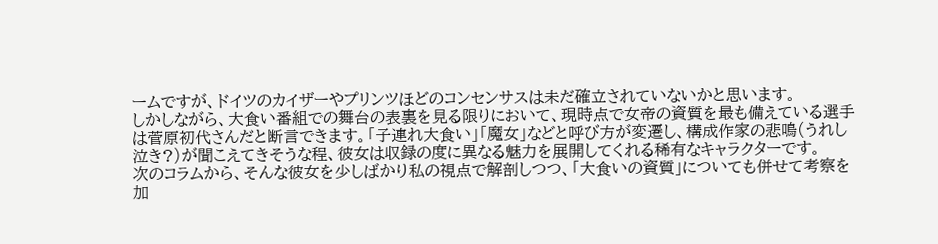ームですが、ドイツのカイザーやプリンツほどのコンセンサスは未だ確立されていないかと思います。
しかしながら、大食い番組での舞台の表裏を見る限りにおいて、現時点で女帝の資質を最も備えている選手は菅原初代さんだと断言できます。「子連れ大食い」「魔女」などと呼び方が変遷し、構成作家の悲鳴(うれし泣き?)が聞こえてきそうな程、彼女は収録の度に異なる魅力を展開してくれる稀有なキャラクターです。
次のコラムから、そんな彼女を少しばかり私の視点で解剖しつつ、「大食いの資質」についても併せて考察を加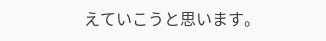えていこうと思います。